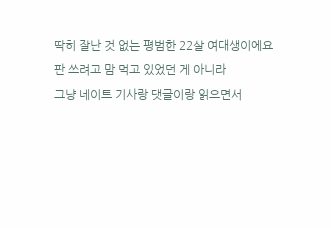딱히 잘난 것 없는 평범한 22살 여대생이에요
판 쓰려고 맘 먹고 있었던 게 아니라
그냥 네이트 기사랑 댓글이랑 읽으면서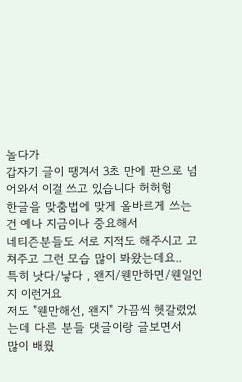놀다가
갑자기 글이 땡겨서 3초 만에 판으로 넘어와서 이걸 쓰고 있습니다 허허헝
한글을 맞춤법에 맞게 올바르게 쓰는 건 예나 지금이나 중요해서
네티즌분들도 서로 지적도 해주시고 고쳐주고 그런 모습 많이 봐왔는데요..
특히 낫다/낳다 , 왠지/웬만하면/웬일인지 이런거요
저도 "웬만해선, 왠지" 가끔씩 헷갈렸었는데 다른 분들 댓글이랑 글보면서
많이 배웠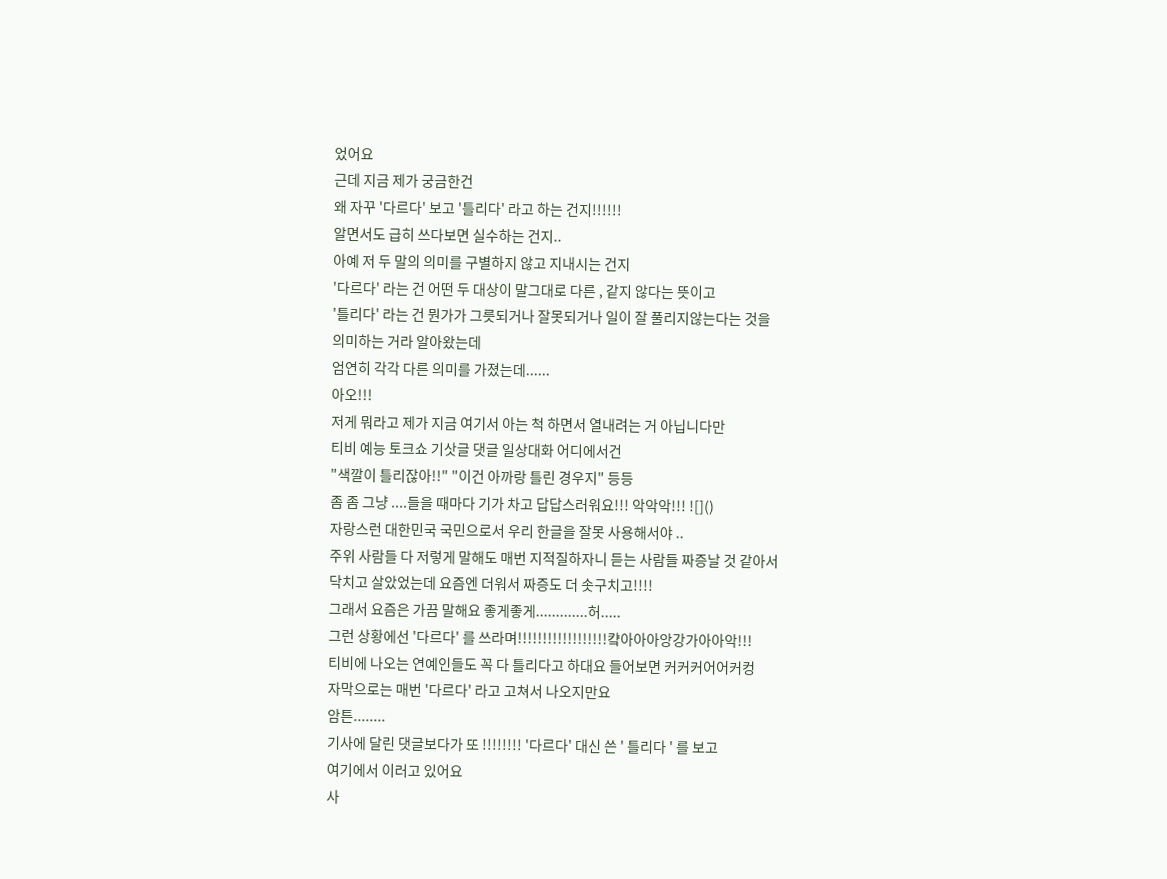었어요
근데 지금 제가 궁금한건
왜 자꾸 '다르다' 보고 '틀리다' 라고 하는 건지!!!!!!
알면서도 급히 쓰다보면 실수하는 건지..
아예 저 두 말의 의미를 구별하지 않고 지내시는 건지
'다르다' 라는 건 어떤 두 대상이 말그대로 다른 , 같지 않다는 뜻이고
'틀리다' 라는 건 뭔가가 그릇되거나 잘못되거나 일이 잘 풀리지않는다는 것을
의미하는 거라 알아왔는데
엄연히 각각 다른 의미를 가졌는데......
아오!!!
저게 뭐라고 제가 지금 여기서 아는 척 하면서 열내려는 거 아닙니다만
티비 예능 토크쇼 기삿글 댓글 일상대화 어디에서건
"색깔이 틀리잖아!!" "이건 아까랑 틀린 경우지" 등등
좀 좀 그냥 ....들을 때마다 기가 차고 답답스러워요!!! 악악악!!! ![]()
자랑스런 대한민국 국민으로서 우리 한글을 잘못 사용해서야 ..
주위 사람들 다 저렇게 말해도 매번 지적질하자니 듣는 사람들 짜증날 것 같아서
닥치고 살았었는데 요즘엔 더워서 짜증도 더 솟구치고!!!!
그래서 요즘은 가끔 말해요 좋게좋게.............허.....
그런 상황에선 '다르다' 를 쓰라며!!!!!!!!!!!!!!!!!!컄아아아앙강가아아악!!!
티비에 나오는 연예인들도 꼭 다 틀리다고 하대요 들어보면 커커커어어커컹
자막으로는 매번 '다르다' 라고 고쳐서 나오지만요
암튼........
기사에 달린 댓글보다가 또 !!!!!!!! '다르다' 대신 쓴 ' 틀리다 ' 를 보고
여기에서 이러고 있어요
사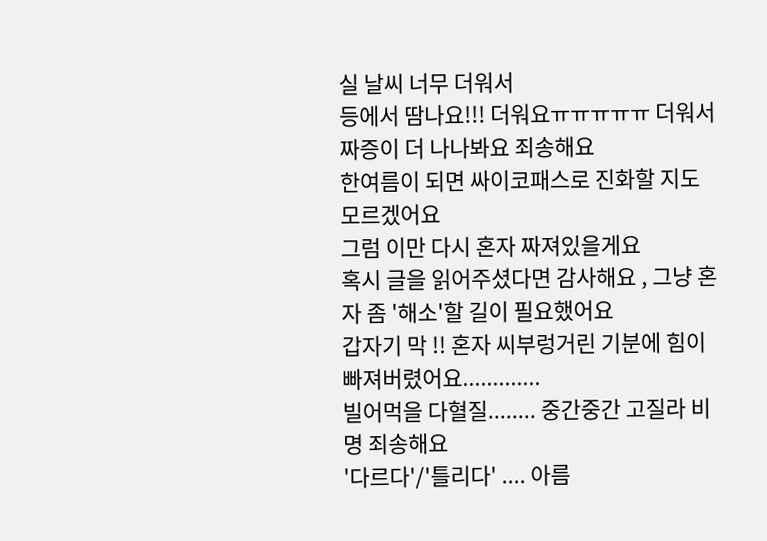실 날씨 너무 더워서
등에서 땀나요!!! 더워요ㅠㅠㅠㅠㅠ 더워서 짜증이 더 나나봐요 죄송해요
한여름이 되면 싸이코패스로 진화할 지도 모르겠어요
그럼 이만 다시 혼자 짜져있을게요
혹시 글을 읽어주셨다면 감사해요 , 그냥 혼자 좀 '해소'할 길이 필요했어요
갑자기 막 !! 혼자 씨부렁거린 기분에 힘이 빠져버렸어요.............
빌어먹을 다혈질........ 중간중간 고질라 비명 죄송해요
'다르다'/'틀리다' .... 아름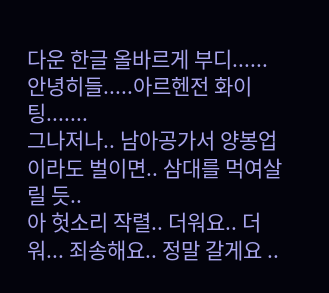다운 한글 올바르게 부디......
안녕히들.....아르헨전 화이팅.......
그나저나.. 남아공가서 양봉업이라도 벌이면.. 삼대를 먹여살릴 듯..
아 헛소리 작렬.. 더워요.. 더워... 죄송해요.. 정말 갈게요 ..